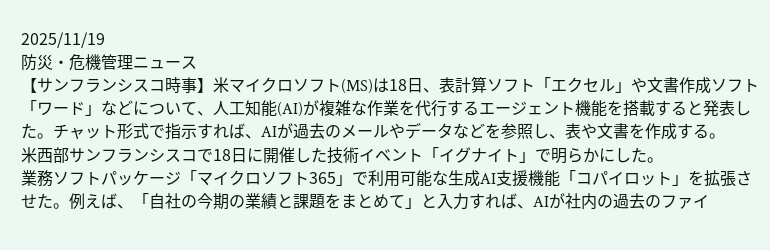2025/11/19
防災・危機管理ニュース
【サンフランシスコ時事】米マイクロソフト(MS)は18日、表計算ソフト「エクセル」や文書作成ソフト「ワード」などについて、人工知能(AI)が複雑な作業を代行するエージェント機能を搭載すると発表した。チャット形式で指示すれば、AIが過去のメールやデータなどを参照し、表や文書を作成する。
米西部サンフランシスコで18日に開催した技術イベント「イグナイト」で明らかにした。
業務ソフトパッケージ「マイクロソフト365」で利用可能な生成AI支援機能「コパイロット」を拡張させた。例えば、「自社の今期の業績と課題をまとめて」と入力すれば、AIが社内の過去のファイ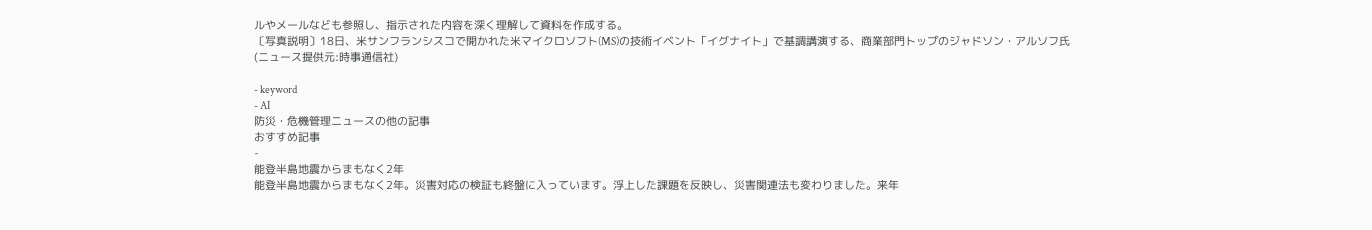ルやメールなども参照し、指示された内容を深く理解して資料を作成する。
〔写真説明〕18日、米サンフランシスコで開かれた米マイクロソフト(MS)の技術イベント「イグナイト」で基調講演する、商業部門トップのジャドソン・アルソフ氏
(ニュース提供元:時事通信社)

- keyword
- AI
防災・危機管理ニュースの他の記事
おすすめ記事
-
能登半島地震からまもなく2年
能登半島地震からまもなく2年。災害対応の検証も終盤に入っています。浮上した課題を反映し、災害関連法も変わりました。来年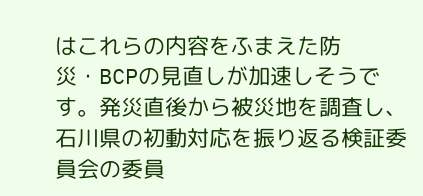はこれらの内容をふまえた防災・BCPの見直しが加速しそうです。発災直後から被災地を調査し、石川県の初動対応を振り返る検証委員会の委員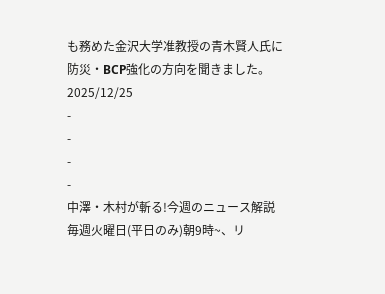も務めた金沢大学准教授の青木賢人氏に防災・BCP強化の方向を聞きました。
2025/12/25
-
-
-
-
中澤・木村が斬る!今週のニュース解説
毎週火曜日(平日のみ)朝9時~、リ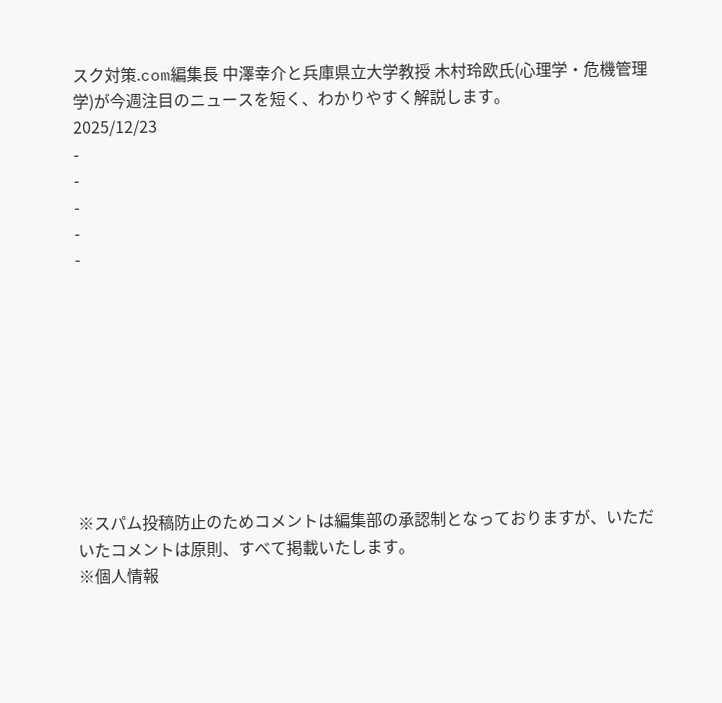スク対策.com編集長 中澤幸介と兵庫県立大学教授 木村玲欧氏(心理学・危機管理学)が今週注目のニュースを短く、わかりやすく解説します。
2025/12/23
-
-
-
-
-









※スパム投稿防止のためコメントは編集部の承認制となっておりますが、いただいたコメントは原則、すべて掲載いたします。
※個人情報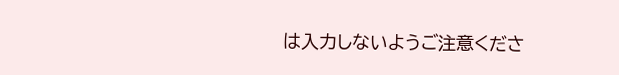は入力しないようご注意くださ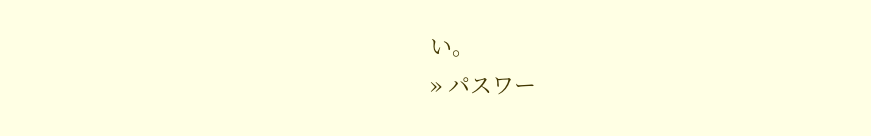い。
» パスワー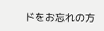ドをお忘れの方